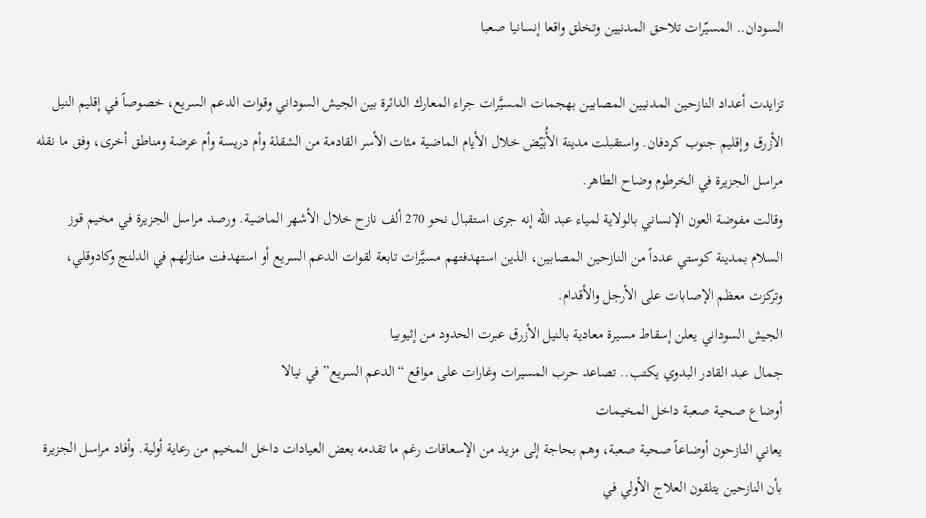السودان.. المسيّرات تلاحق المدنيين وتخلق واقعا إنسانيا صعبا

تزايدت أعداد النازحين المدنيين المصابين بهجمات المسيَّرات جراء المعارك الدائرة بين الجيش السوداني وقوات الدعم السريع، خصوصاً في إقليم النيل الأزرق وإقليم جنوب كردفان. واستقبلت مدينة الأُبَيّض خلال الأيام الماضية مئات الأسر القادمة من الشقلة وأم دريسة وأم عرضة ومناطق أخرى، وفق ما نقله مراسل الجزيرة في الخرطوم وضاح الطاهر.
وقالت مفوضة العون الإنساني بالولاية لمياء عبد الله إنه جرى استقبال نحو 270 ألف نازح خلال الأشهر الماضية. ورصد مراسل الجزيرة في مخيم قوز السلام بمدينة كوستي عدداً من النازحين المصابين، الذين استهدفتهم مسيَّرات تابعة لقوات الدعم السريع أو استهدفت منازلهم في الدلنج وكادوقلي، وتركزت معظم الإصابات على الأرجل والأقدام.
الجيش السوداني يعلن إسقاط مسيرة معادية بالنيل الأزرق عبرت الحدود من إثيوبيا
جمال عبد القادر البدوي يكتب.. تصاعد حرب المسيرات وغارات على مواقع “الدعم السريع” في نيالا
أوضاع صحية صعبة داخل المخيمات
يعاني النازحون أوضاعاً صحية صعبة، وهم بحاجة إلى مزيد من الإسعافات رغم ما تقدمه بعض العيادات داخل المخيم من رعاية أولية. وأفاد مراسل الجزيرة بأن النازحين يتلقون العلاج الأولي في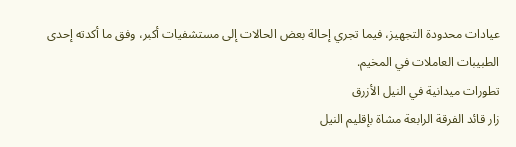عيادات محدودة التجهيز، فيما تجري إحالة بعض الحالات إلى مستشفيات أكبر، وفق ما أكدته إحدى الطبيبات العاملات في المخيم.
تطورات ميدانية في النيل الأزرق
زار قائد الفرقة الرابعة مشاة بإقليم النيل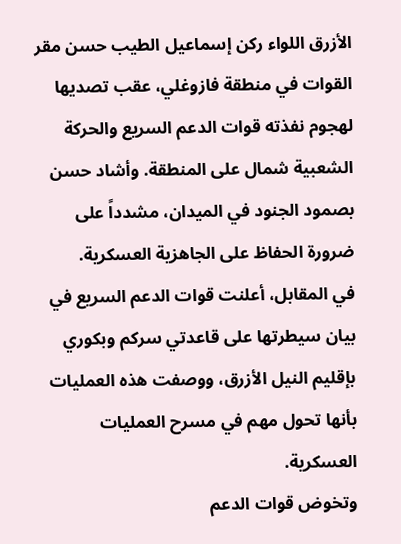الأزرق اللواء ركن إسماعيل الطيب حسن مقر القوات في منطقة فازوغلي، عقب تصديها لهجوم نفذته قوات الدعم السريع والحركة الشعبية شمال على المنطقة. وأشاد حسن بصمود الجنود في الميدان، مشدداً على ضرورة الحفاظ على الجاهزية العسكرية.
في المقابل، أعلنت قوات الدعم السريع في بيان سيطرتها على قاعدتي سركم وبكوري بإقليم النيل الأزرق، ووصفت هذه العمليات بأنها تحول مهم في مسرح العمليات العسكرية.
وتخوض قوات الدعم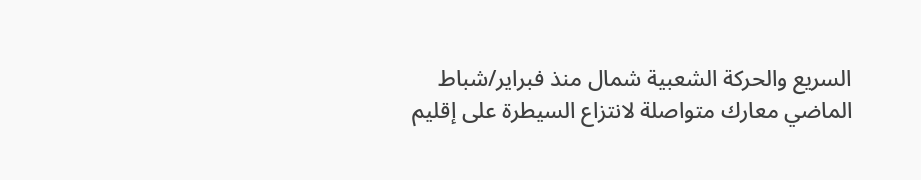السريع والحركة الشعبية شمال منذ فبراير/شباط الماضي معارك متواصلة لانتزاع السيطرة على إقليم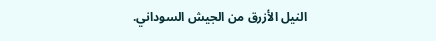النيل الأزرق من الجيش السوداني.